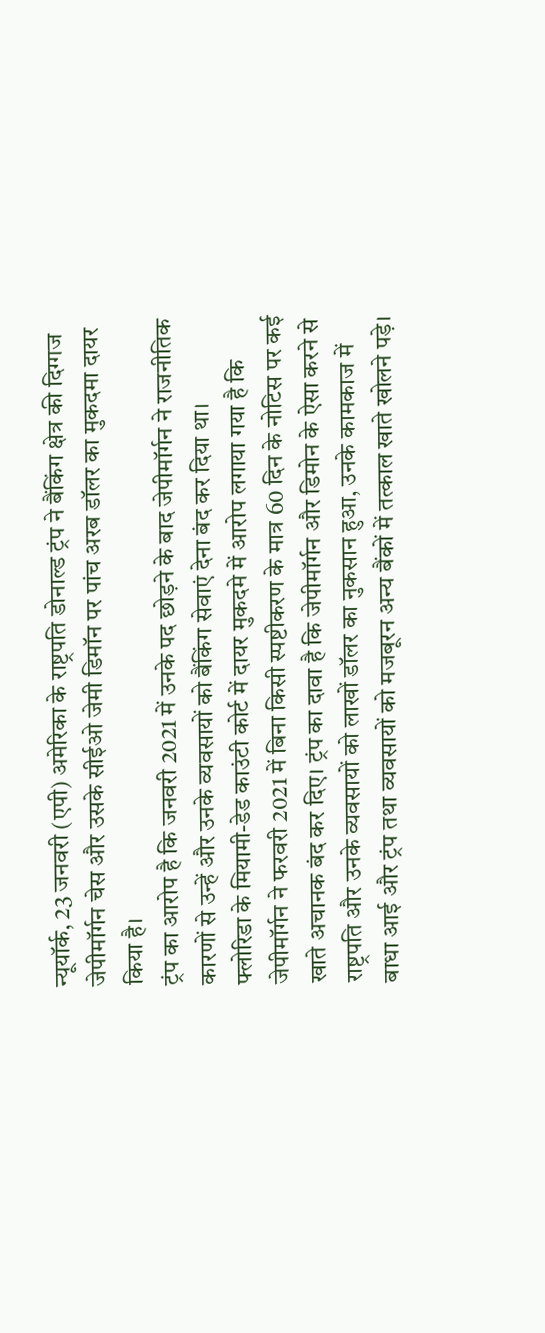न्यूयॉर्क, 23 जनवरी (एपी) अमेरिका के राष्ट्रपति डोनाल्ड ट्रंप ने बैंकिंग क्षेत्र की दिग्गज जेपीमॉर्गन चेस और उसके सीईओ जेमी डिमॉन पर पांच अरब डॉलर का मुकदमा दायर किया है।
ट्रंप का आरोप है कि जनवरी 2021 में उनके पद छोड़ने के बाद जेपीमॉर्गन ने राजनीतिक कारणों से उन्हें और उनके व्यवसायों को बैंकिंग सेवाएं देना बंद कर दिया था।
फ्लोरिडा के मियामी-डेड काउंटी कोर्ट में दायर मुकदमे में आरोप लगाया गया है कि जेपीमॉर्गन ने फरवरी 2021 में बिना किसी स्पष्टीकरण के मात्र 60 दिन के नोटिस पर कई खाते अचानक बंद कर दिए। ट्रंप का दावा है कि जेपीमॉर्गन और डिमोन के ऐसा करने से राष्ट्रपति और उनके व्यवसायों को लाखों डॉलर का नुकसान हुआ, उनके कामकाज में बाधा आई और ट्रंप तथा व्यवसायों को मजबूरन अन्य बैंकों में तत्काल खाते खोलने पड़े।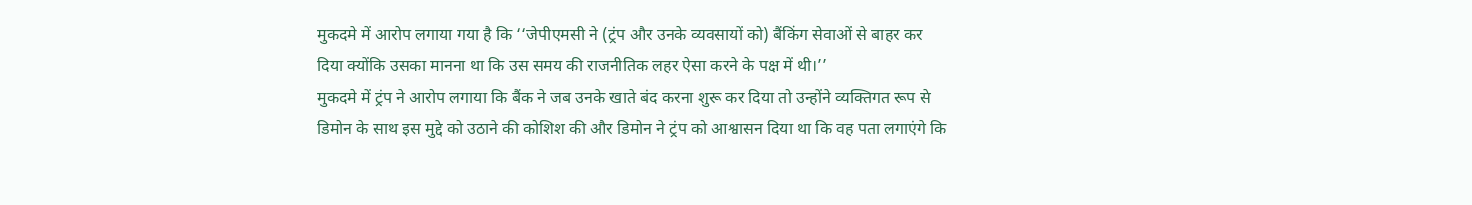मुकदमे में आरोप लगाया गया है कि ‘‘जेपीएमसी ने (ट्रंप और उनके व्यवसायों को) बैंकिंग सेवाओं से बाहर कर दिया क्योंकि उसका मानना था कि उस समय की राजनीतिक लहर ऐसा करने के पक्ष में थी।’’
मुकदमे में ट्रंप ने आरोप लगाया कि बैंक ने जब उनके खाते बंद करना शुरू कर दिया तो उन्होंने व्यक्तिगत रूप से डिमोन के साथ इस मुद्दे को उठाने की कोशिश की और डिमोन ने ट्रंप को आश्वासन दिया था कि वह पता लगाएंगे कि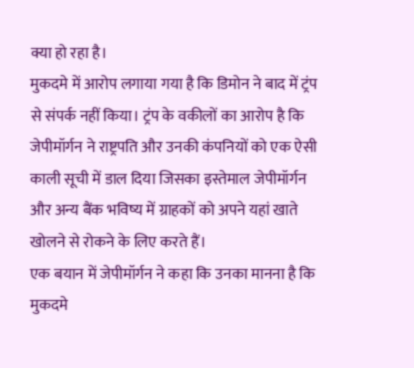क्या हो रहा है।
मुकदमे में आरोप लगाया गया है कि डिमोन ने बाद में ट्रंप से संपर्क नहीं किया। ट्रंप के वकीलों का आरोप है कि जेपीमॉर्गन ने राष्ट्रपति और उनकी कंपनियों को एक ऐसी काली सूची में डाल दिया जिसका इस्तेमाल जेपीमॉर्गन और अन्य बैंक भविष्य में ग्राहकों को अपने यहां खाते खोलने से रोकने के लिए करते हैं।
एक बयान में जेपीमॉर्गन ने कहा कि उनका मानना है कि मुकदमे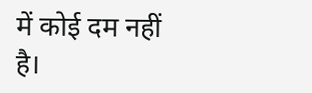में कोई दम नहीं है।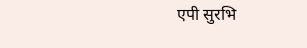एपी सुरभि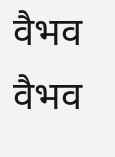वैभव
वैभव